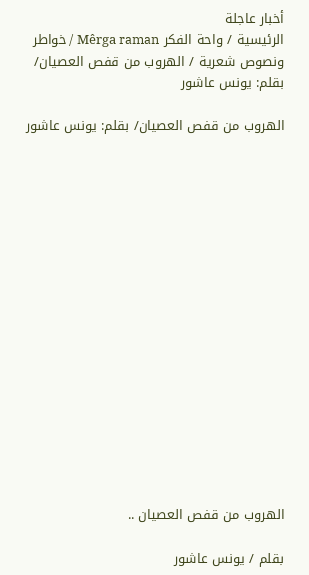أخبار عاجلة
الرئيسية / واحة الفكر Mêrga raman / خواطر ونصوص شعرية / الهروب من قفص العصيان/ بقلم: يونس عاشور

الهروب من قفص العصيان/ بقلم: يونس عاشور

















الهروب من قفص العصيان ..

بقلم / يونس عاشور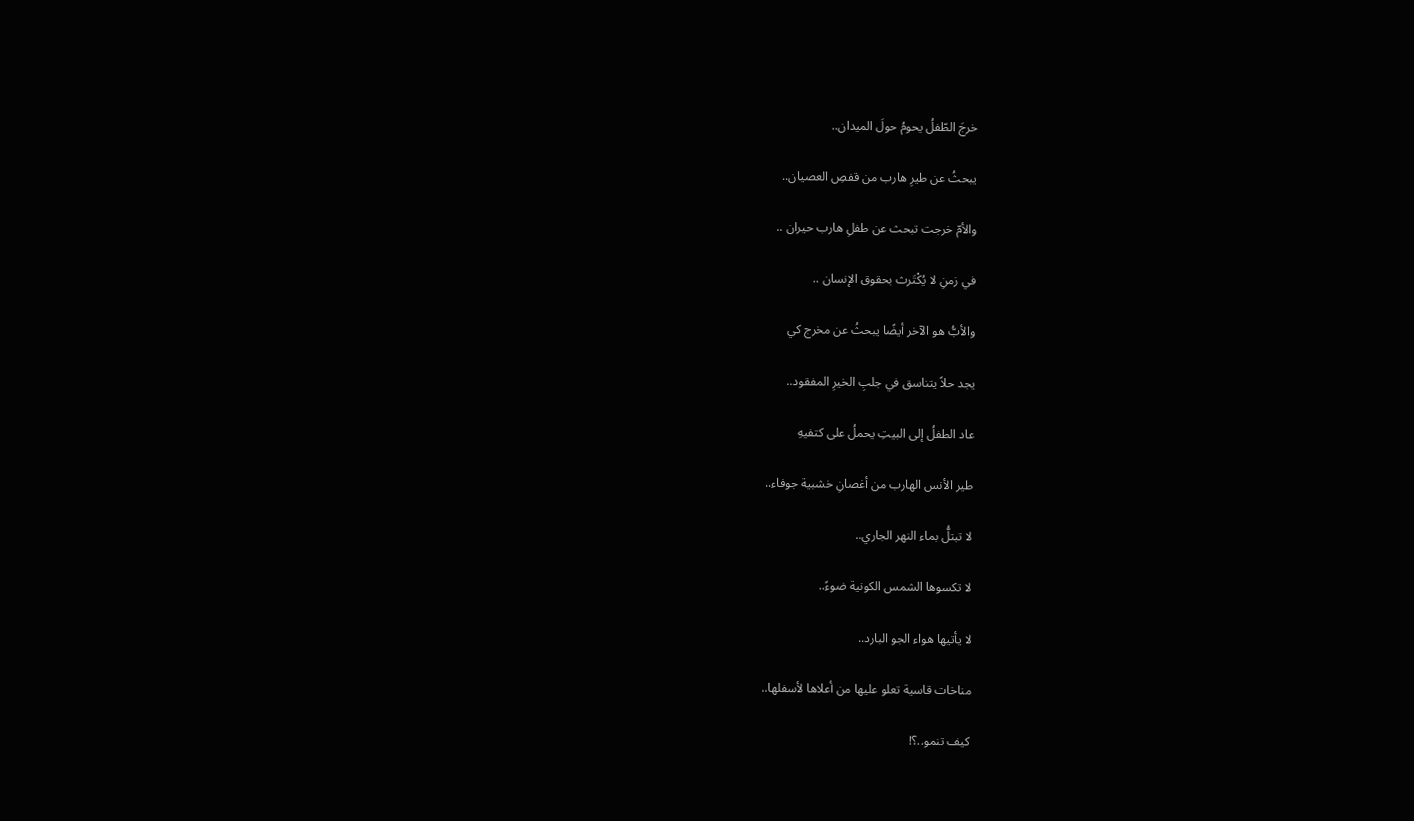خرجَ الطّفلُ يحومُ حولَ الميدان..

يبحثُ عن طيرِ هارب من قفصِ العصيان..

والأمّ خرجت تبحث عن طفلِ هارب حيران ..

في زمنِ لا يُكْتَرث بحقوق الإنسان ..

والأبُّ هو الآخر أيضًا يبحثُ عن مخرج كي

يجد حلاً يتناسق في جلبِ الخيرِ المفقود..

عاد الطفلُ إلى البيتِ يحملُ على كتفيهِ

طير الأنس الهارب من أغصانِ خشبية جوفاء..

لا تبتلُّ بماء النهر الجاري..

لا تكسوها الشمس الكونية ضوءً..

لا يأتيها هواء الجو البارد..

مناخات قاسية تعلو عليها من أعلاها لأسفلها..

كيف تنمو..؟!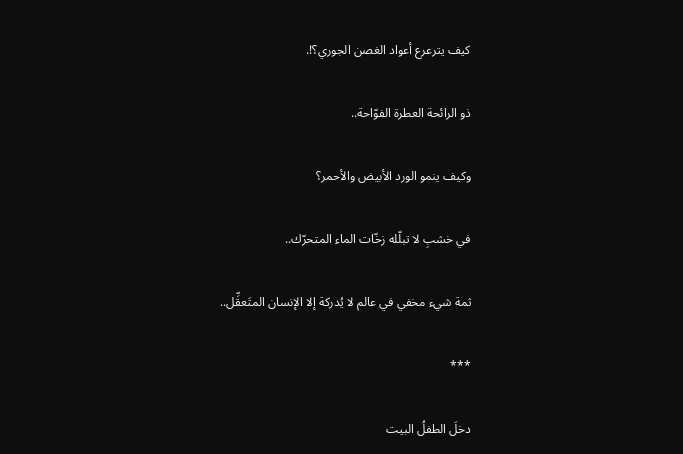كيف يترعرع أعواد الغصن الجوري؟!.

ذو الرائحة العطرة الفوّاحة..

وكيف ينمو الورد الأبيض والأحمر؟

في خشبِ لا تبلّله زخّات الماء المتحرّك..

ثمة شيء مخفي في عالم لا يُدركة إلا الإنسان المتَعقِّل..

***

دخلَ الطفلُ البيت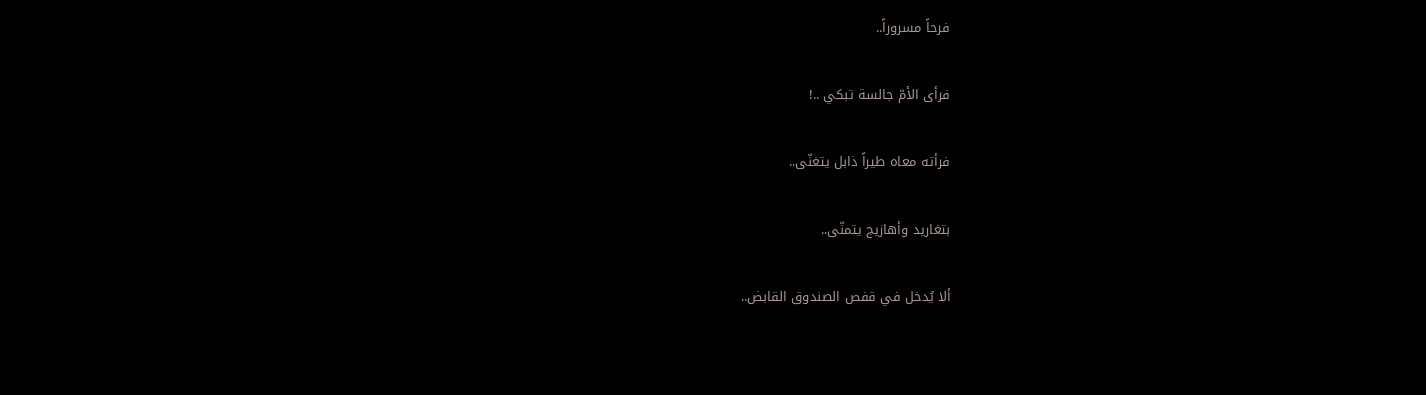فرحاً مسروراً..

فرأى الأمّ جالسة تبكي ..!

فرأته معاه طيراً ذابل يتغنّى..

بتغاريد وأهازيج يتمنّى..

ألا يُدخل في قفص الصندوق القابض..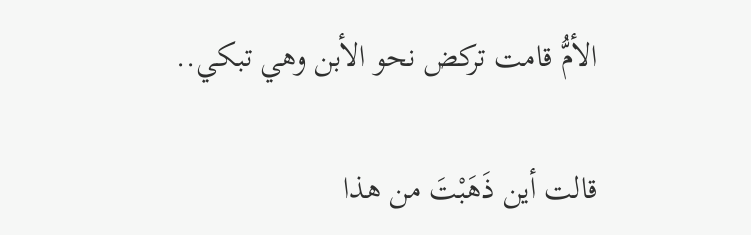الأمُّ قامت تركض نحو الأبن وهي تبكي..

قالت أين ذَهَبْتَ من هذا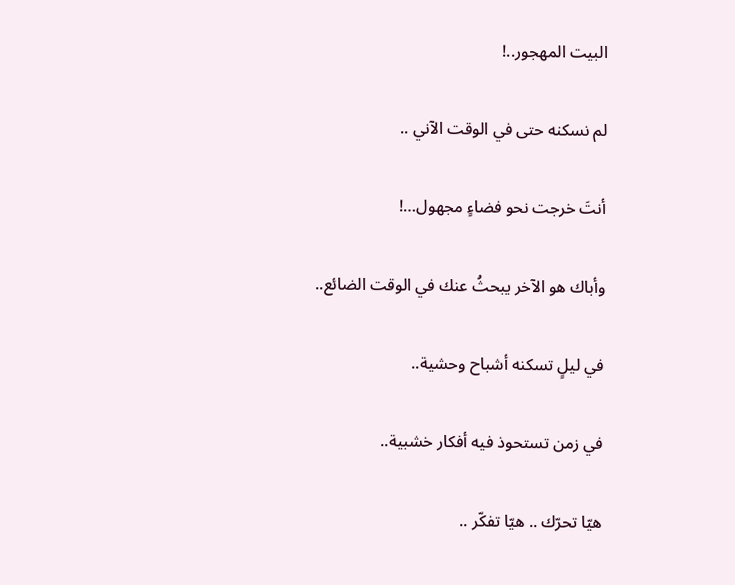البيت المهجور..!

لم نسكنه حتى في الوقت الآني ..

أنتَ خرجت نحو فضاءٍ مجهول…!

وأباك هو الآخر يبحثُ عنك في الوقت الضائع..

في ليلٍ تسكنه أشباح وحشية..

في زمن تستحوذ فيه أفكار خشبية..

هيّا تحرّك .. هيّا تفكّر ..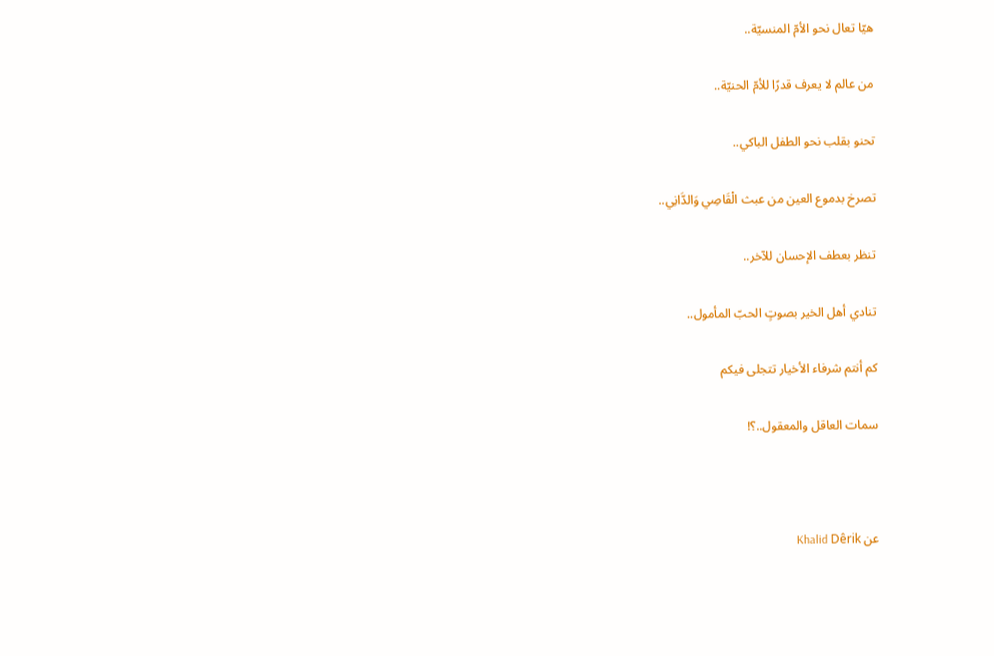هيّا تعال نحو الأمّ المنسيّة..

من عالم لا يعرف قدرًا للأمّ الحنيّة..

تحنو بقلب نحو الطفل الباكي..

تصرخ بدموع العين من عبث الْقَاصِي وَالدَّانِي..

تنظر بعطف الإحسان للآخر..

تنادي أهل الخير بصوتٍ الحبّ المأمول..

كم أنتم شرفاء الأخيار تتجلى فيكم

سمات العاقل والمعقول..؟!



عن Khalid Dêrik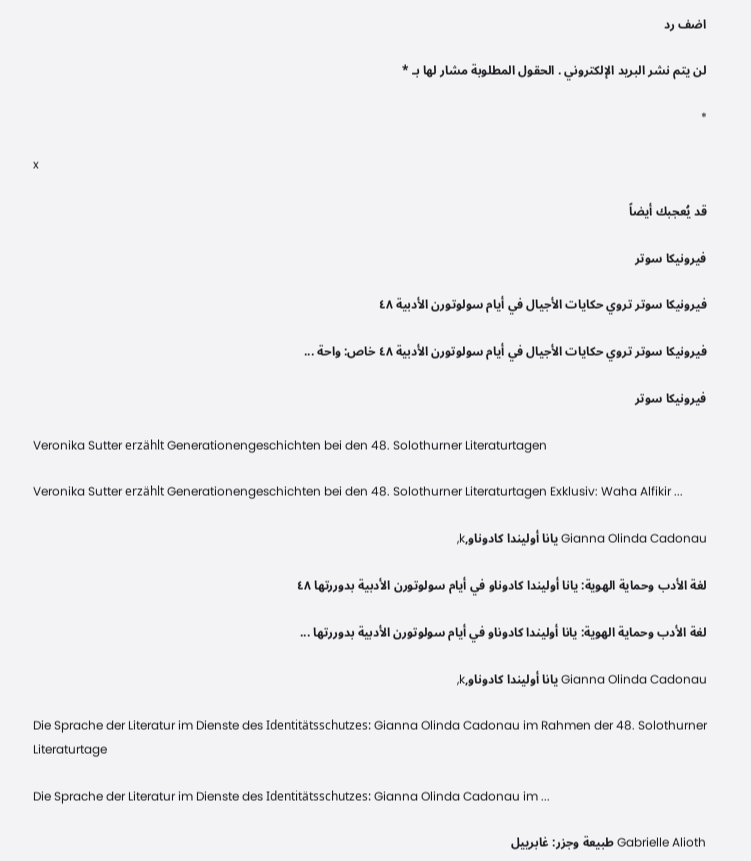اضف رد

لن يتم نشر البريد الإلكتروني . الحقول المطلوبة مشار لها بـ *

*

x

قد يُعجبك أيضاً

فيرونيكا سوتر

فيرونيكا سوتر تروي حكايات الأجيال في أيام سولوتورن الأدبية ٤٨

فيرونيكا سوتر تروي حكايات الأجيال في أيام سولوتورن الأدبية ٤٨ خاص: واحة ...

فيرونيكا سوتر

Veronika Sutter erzählt Generationengeschichten bei den 48. Solothurner Literaturtagen

Veronika Sutter erzählt Generationengeschichten bei den 48. Solothurner Literaturtagen Exklusiv: Waha Alfikir ...

Gianna Olinda Cadonau يانا أوليندا كادوناو,k,

لغة الأدب وحماية الهوية: يانا أوليندا كادوناو في أيام سولوتورن الأدبية بدوررتها ٤٨

لغة الأدب وحماية الهوية: يانا أوليندا كادوناو في أيام سولوتورن الأدبية بدوررتها ...

Gianna Olinda Cadonau يانا أوليندا كادوناو,k,

Die Sprache der Literatur im Dienste des Identitätsschutzes: Gianna Olinda Cadonau im Rahmen der 48. Solothurner Literaturtage

Die Sprache der Literatur im Dienste des Identitätsschutzes: Gianna Olinda Cadonau im ...

Gabrielle Alioth طبيعة وجزر: غابرييل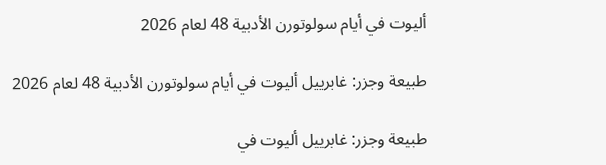أليوت في أيام سولوتورن الأدبية 48 لعام 2026

طبيعة وجزر: غابرييل أليوت في أيام سولوتورن الأدبية 48 لعام 2026

طبيعة وجزر: غابرييل أليوت في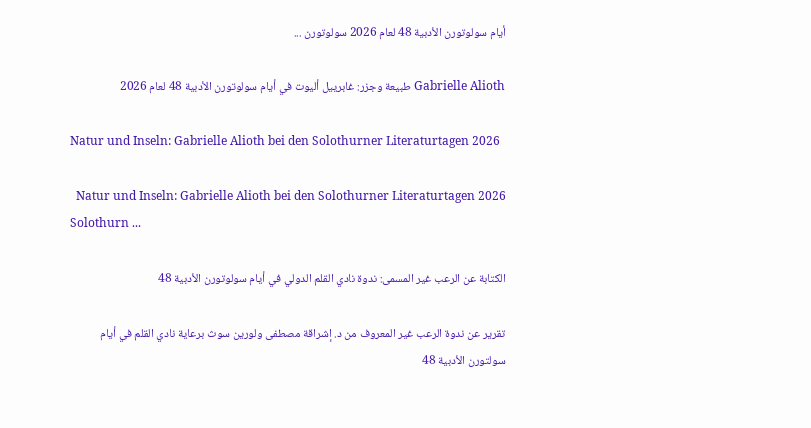أيام سولوتورن الأدبية 48 لعام 2026 سولوتورن ...

Gabrielle Alioth طبيعة وجزر: غابرييل أليوت في أيام سولوتورن الأدبية 48 لعام 2026

Natur und Inseln: Gabrielle Alioth bei den Solothurner Literaturtagen 2026

  Natur und Inseln: Gabrielle Alioth bei den Solothurner Literaturtagen 2026 Solothurn ...

الكتابة عن الرعب غير المسمى: ندوة نادي القلم الدولي في أيام سولوتورن الأدبية 48

تقرير عن ندوة الرعب غير المعروف من د. إشراقة مصطفى ولورين سوث برعاية نادي القلم في أيام سولتورن الأدبية 48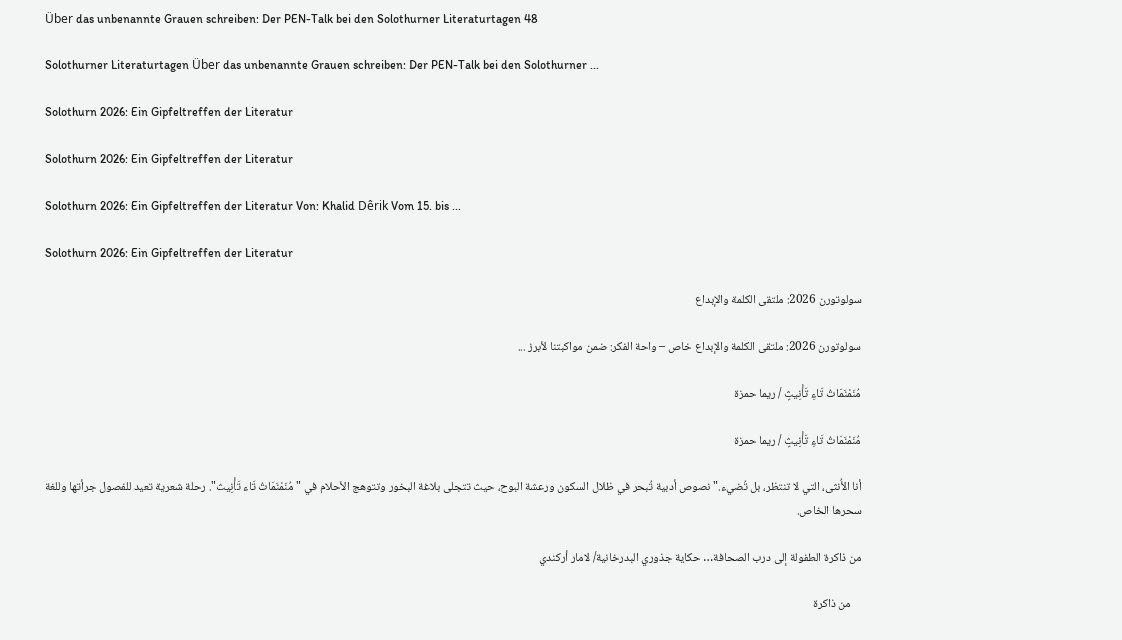Über das unbenannte Grauen schreiben: Der PEN-Talk bei den Solothurner Literaturtagen 48

Solothurner Literaturtagen Über das unbenannte Grauen schreiben: Der PEN-Talk bei den Solothurner ...

Solothurn 2026: Ein Gipfeltreffen der Literatur

Solothurn 2026: Ein Gipfeltreffen der Literatur

Solothurn 2026: Ein Gipfeltreffen der Literatur Von: Khalid Dêrik Vom 15. bis ...

Solothurn 2026: Ein Gipfeltreffen der Literatur

سولوتورن 2026: ملتقى الكلمة والإبداع

سولوتورن 2026: ملتقى الكلمة والإبداع خاص – واحة الفكر: ضمن مواكبتنا لأبرز ...

مُنَمْنَمَاتُ تَاءِ تَأْنِيثٍ / ريما حمزة

مُنَمْنَمَاتُ تَاءِ تَأْنِيثٍ / ريما حمزة

أنا الأُنثى، التي لا تنتظر، بل تُضيء." نصوص أدبية تُبحر في ظلال السكون ورعشة البوح، حيث تتجلى بلاغة البخور وتتوهج الأحلام في "مُنَمْنَمَاتُ تَاء تَأْنِيث". رحلة شعرية تعيد للفصول جرأتها وللغة سحرها الخاص.

من ذاكرة الطفولة إلى درب الصحافة… حكاية جذوري البدرخانية/ لامار أركندي

    من ذاكرة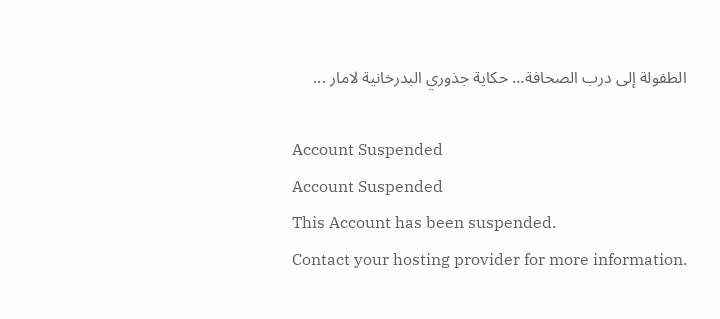الطفولة إلى درب الصحافة… حكاية جذوري البدرخانية لامار ...

Account Suspended
Account Suspended
This Account has been suspended.
Contact your hosting provider for more information.